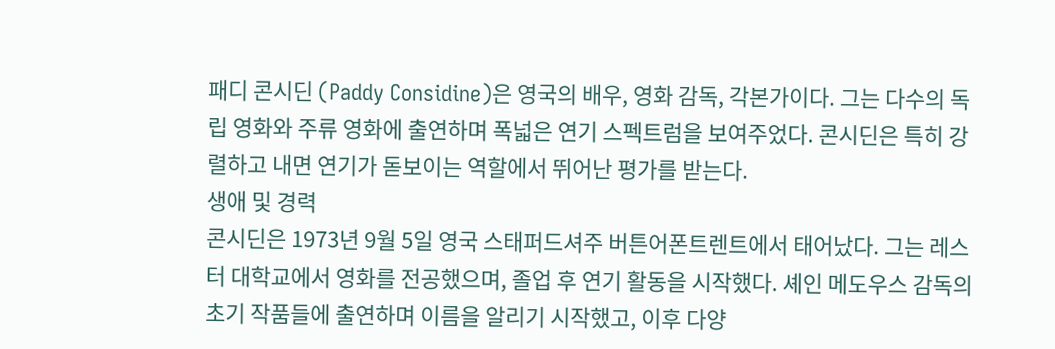패디 콘시딘 (Paddy Considine)은 영국의 배우, 영화 감독, 각본가이다. 그는 다수의 독립 영화와 주류 영화에 출연하며 폭넓은 연기 스펙트럼을 보여주었다. 콘시딘은 특히 강렬하고 내면 연기가 돋보이는 역할에서 뛰어난 평가를 받는다.
생애 및 경력
콘시딘은 1973년 9월 5일 영국 스태퍼드셔주 버튼어폰트렌트에서 태어났다. 그는 레스터 대학교에서 영화를 전공했으며, 졸업 후 연기 활동을 시작했다. 셰인 메도우스 감독의 초기 작품들에 출연하며 이름을 알리기 시작했고, 이후 다양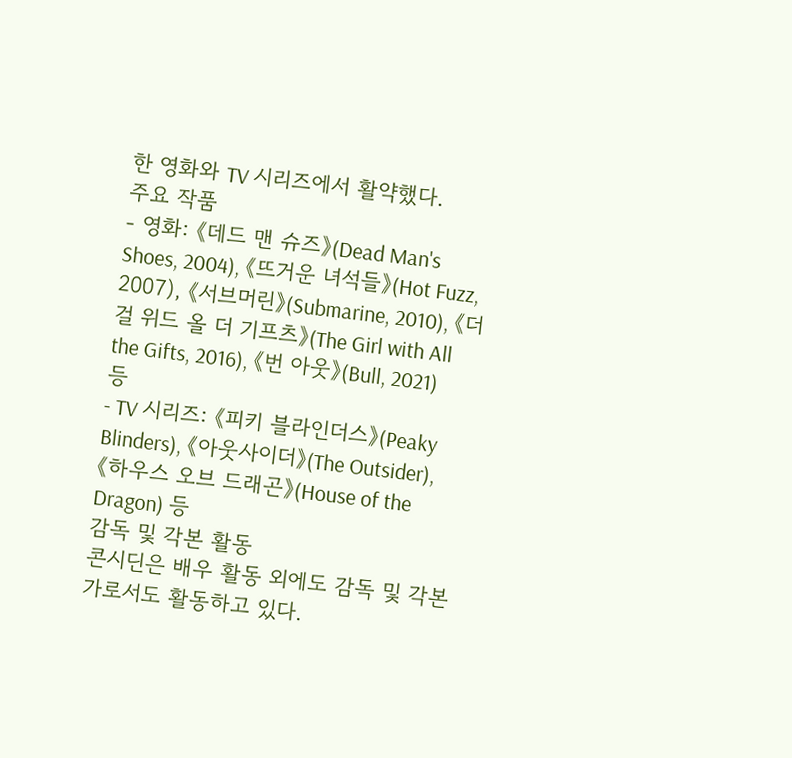한 영화와 TV 시리즈에서 활약했다.
주요 작품
- 영화: 《데드 맨 슈즈》(Dead Man's Shoes, 2004), 《뜨거운 녀석들》(Hot Fuzz, 2007), 《서브머린》(Submarine, 2010), 《더 걸 위드 올 더 기프츠》(The Girl with All the Gifts, 2016), 《번 아웃》(Bull, 2021) 등
- TV 시리즈: 《피키 블라인더스》(Peaky Blinders), 《아웃사이더》(The Outsider), 《하우스 오브 드래곤》(House of the Dragon) 등
감독 및 각본 활동
콘시딘은 배우 활동 외에도 감독 및 각본가로서도 활동하고 있다.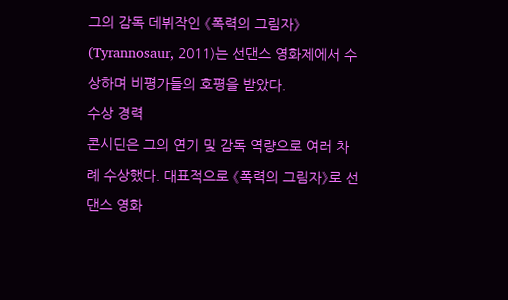그의 감독 데뷔작인 《폭력의 그림자》(Tyrannosaur, 2011)는 선댄스 영화제에서 수상하며 비평가들의 호평을 받았다.
수상 경력
콘시딘은 그의 연기 및 감독 역량으로 여러 차례 수상했다. 대표적으로 《폭력의 그림자》로 선댄스 영화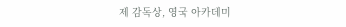제 감독상, 영국 아카데미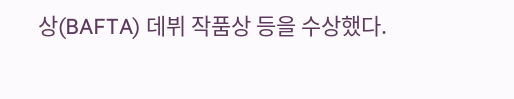상(BAFTA) 데뷔 작품상 등을 수상했다.